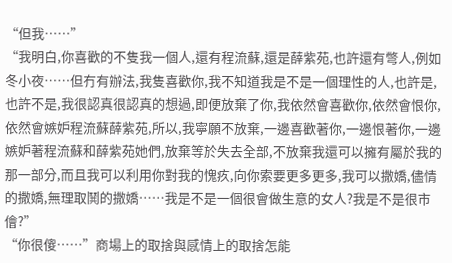“但我……”
“我明白,你喜歡的不隻我一個人,還有程流蘇,還是薛紫苑,也許還有彆人,例如冬小夜……但冇有辦法,我隻喜歡你,我不知道我是不是一個理性的人,也許是,也許不是,我很認真很認真的想過,即便放棄了你,我依然會喜歡你,依然會恨你,依然會嫉妒程流蘇薛紫苑,所以,我寧願不放棄,一邊喜歡著你,一邊恨著你,一邊嫉妒著程流蘇和薛紫苑她們,放棄等於失去全部,不放棄我還可以擁有屬於我的那一部分,而且我可以利用你對我的愧疚,向你索要更多更多,我可以撒嬌,儘情的撒嬌,無理取鬨的撒嬌……我是不是一個很會做生意的女人?我是不是很市儈?”
“你很傻……”商場上的取捨與感情上的取捨怎能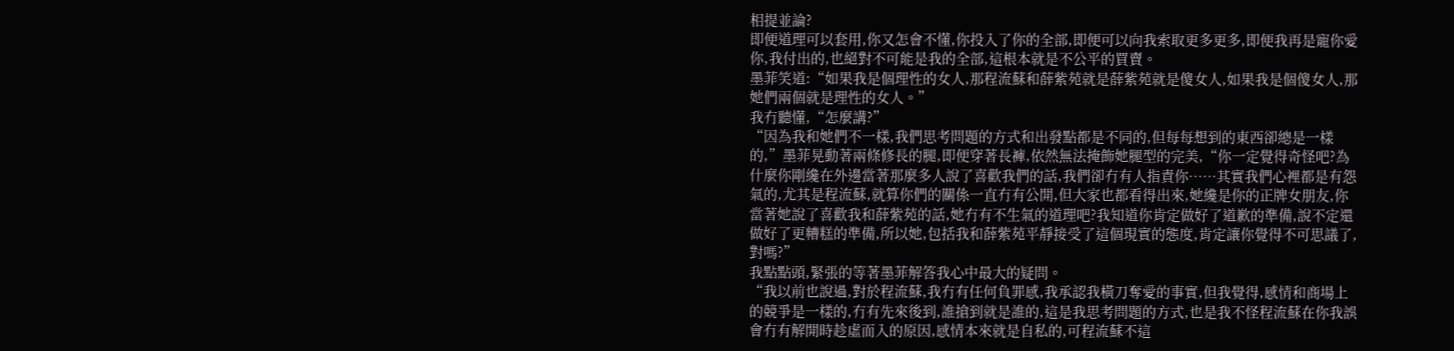相提並論?
即便道理可以套用,你又怎會不懂,你投入了你的全部,即便可以向我索取更多更多,即便我再是寵你愛你,我付出的,也絕對不可能是我的全部,這根本就是不公平的買賣。
墨菲笑道:“如果我是個理性的女人,那程流蘇和薛紫苑就是薛紫苑就是傻女人,如果我是個傻女人,那她們兩個就是理性的女人。”
我冇聽懂,“怎麼講?”
“因為我和她們不一樣,我們思考問題的方式和出發點都是不同的,但每每想到的東西卻總是一樣的,”墨菲晃動著兩條修長的腿,即便穿著長褲,依然無法掩飾她腿型的完美,“你一定覺得奇怪吧?為什麼你剛纔在外邊當著那麼多人說了喜歡我們的話,我們卻冇有人指責你……其實我們心裡都是有怨氣的,尤其是程流蘇,就算你們的關係一直冇有公開,但大家也都看得出來,她纔是你的正牌女朋友,你當著她說了喜歡我和薛紫苑的話,她冇有不生氣的道理吧?我知道你肯定做好了道歉的準備,說不定還做好了更糟糕的準備,所以她,包括我和薛紫苑平靜接受了這個現實的態度,肯定讓你覺得不可思議了,對嗎?”
我點點頭,緊張的等著墨菲解答我心中最大的疑問。
“我以前也說過,對於程流蘇,我冇有任何負罪感,我承認我橫刀奪愛的事實,但我覺得,感情和商場上的競爭是一樣的,冇有先來後到,誰搶到就是誰的,這是我思考問題的方式,也是我不怪程流蘇在你我誤會冇有解開時趁虛而入的原因,感情本來就是自私的,可程流蘇不這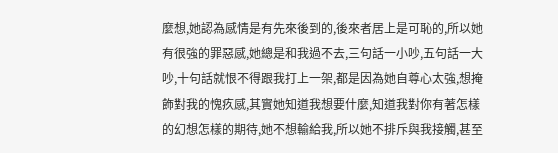麼想,她認為感情是有先來後到的,後來者居上是可恥的,所以她有很強的罪惡感,她總是和我過不去,三句話一小吵,五句話一大吵,十句話就恨不得跟我打上一架,都是因為她自尊心太強,想掩飾對我的愧疚感,其實她知道我想要什麼,知道我對你有著怎樣的幻想怎樣的期待,她不想輸給我,所以她不排斥與我接觸,甚至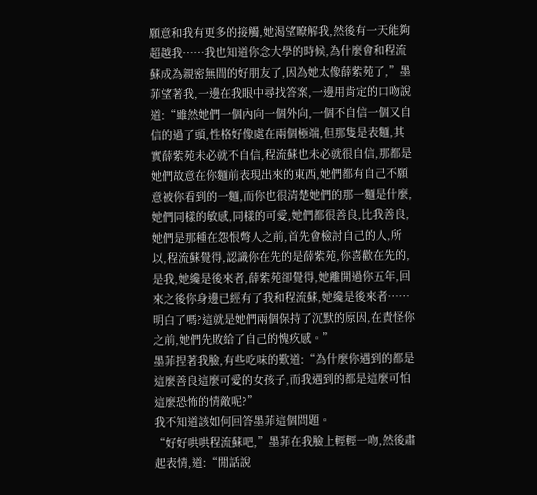願意和我有更多的接觸,她渴望瞭解我,然後有一天能夠超越我……我也知道你念大學的時候,為什麼會和程流蘇成為親密無間的好朋友了,因為她太像薛紫苑了,”墨菲望著我,一邊在我眼中尋找答案,一邊用肯定的口吻說道:“雖然她們一個內向一個外向,一個不自信一個又自信的過了頭,性格好像處在兩個極端,但那隻是表麵,其實薛紫苑未必就不自信,程流蘇也未必就很自信,那都是她們故意在你麵前表現出來的東西,她們都有自己不願意被你看到的一麵,而你也很清楚她們的那一麵是什麼,她們同樣的敏感,同樣的可愛,她們都很善良,比我善良,她們是那種在怨恨彆人之前,首先會檢討自己的人,所以,程流蘇覺得,認識你在先的是薛紫苑,你喜歡在先的,是我,她纔是後來者,薛紫苑卻覺得,她離開過你五年,回來之後你身邊已經有了我和程流蘇,她纔是後來者……明白了嗎?這就是她們兩個保持了沉默的原因,在責怪你之前,她們先敗給了自己的愧疚感。”
墨菲捏著我臉,有些吃味的歎道:“為什麼你遇到的都是這麼善良這麼可愛的女孩子,而我遇到的都是這麼可怕這麼恐怖的情敵呢?”
我不知道該如何回答墨菲這個問題。
“好好哄哄程流蘇吧,”墨菲在我臉上輕輕一吻,然後肅起表情,道:“閒話說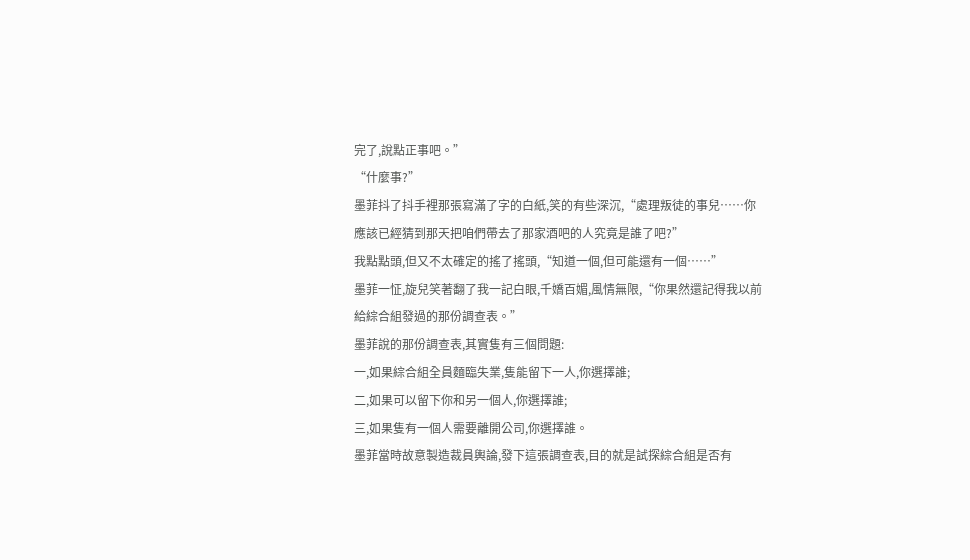完了,說點正事吧。”
“什麼事?”
墨菲抖了抖手裡那張寫滿了字的白紙,笑的有些深沉,“處理叛徒的事兒……你應該已經猜到那天把咱們帶去了那家酒吧的人究竟是誰了吧?”
我點點頭,但又不太確定的搖了搖頭,“知道一個,但可能還有一個……”
墨菲一怔,旋兒笑著翻了我一記白眼,千嬌百媚,風情無限,“你果然還記得我以前給綜合組發過的那份調查表。”
墨菲說的那份調查表,其實隻有三個問題:
一,如果綜合組全員麵臨失業,隻能留下一人,你選擇誰;
二,如果可以留下你和另一個人,你選擇誰;
三,如果隻有一個人需要離開公司,你選擇誰。
墨菲當時故意製造裁員輿論,發下這張調查表,目的就是試探綜合組是否有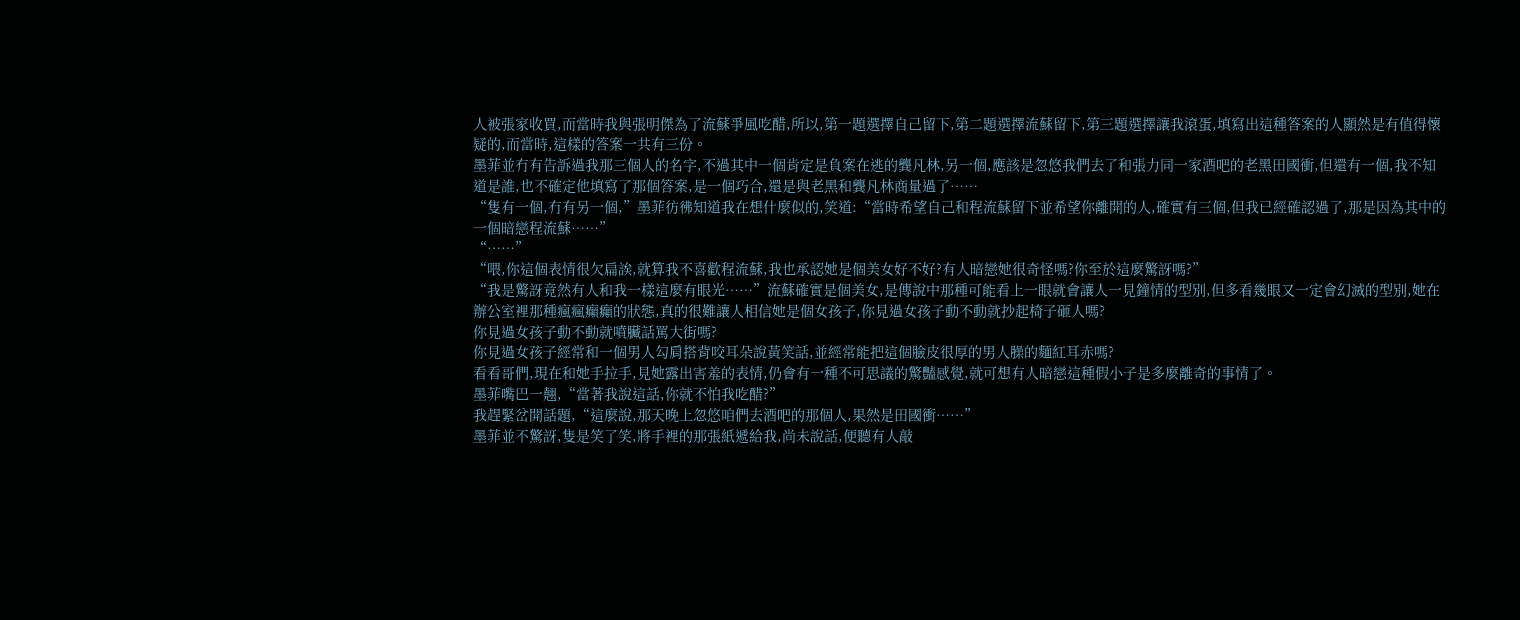人被張家收買,而當時我與張明傑為了流蘇爭風吃醋,所以,第一題選擇自己留下,第二題選擇流蘇留下,第三題選擇讓我滾蛋,填寫出這種答案的人顯然是有值得懷疑的,而當時,這樣的答案一共有三份。
墨菲並冇有告訴過我那三個人的名字,不過其中一個肯定是負案在逃的龔凡林,另一個,應該是忽悠我們去了和張力同一家酒吧的老黑田國衝,但還有一個,我不知道是誰,也不確定他填寫了那個答案,是一個巧合,還是與老黑和龔凡林商量過了……
“隻有一個,冇有另一個,”墨菲彷彿知道我在想什麼似的,笑道:“當時希望自己和程流蘇留下並希望你離開的人,確實有三個,但我已經確認過了,那是因為其中的一個暗戀程流蘇……”
“……”
“喂,你這個表情很欠扁誒,就算我不喜歡程流蘇,我也承認她是個美女好不好?有人暗戀她很奇怪嗎?你至於這麼驚訝嗎?”
“我是驚訝竟然有人和我一樣這麼有眼光……”流蘇確實是個美女,是傳說中那種可能看上一眼就會讓人一見鐘情的型別,但多看幾眼又一定會幻滅的型別,她在辦公室裡那種瘋瘋癲癲的狀態,真的很難讓人相信她是個女孩子,你見過女孩子動不動就抄起椅子砸人嗎?
你見過女孩子動不動就噴臟話罵大街嗎?
你見過女孩子經常和一個男人勾肩搭背咬耳朵說黃笑話,並經常能把這個臉皮很厚的男人臊的麵紅耳赤嗎?
看看哥們,現在和她手拉手,見她露出害羞的表情,仍會有一種不可思議的驚豔感覺,就可想有人暗戀這種假小子是多麼離奇的事情了。
墨菲嘴巴一翹,“當著我說這話,你就不怕我吃醋?”
我趕緊岔開話題,“這麼說,那天晚上忽悠咱們去酒吧的那個人,果然是田國衝……”
墨菲並不驚訝,隻是笑了笑,將手裡的那張紙遞給我,尚未說話,便聽有人敲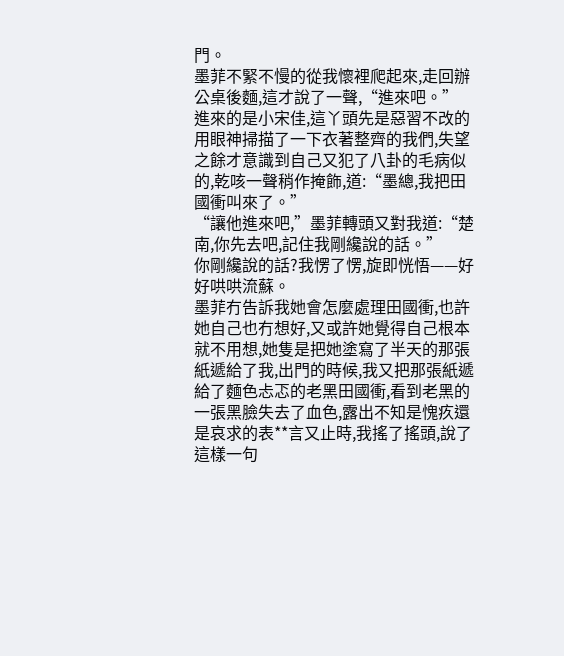門。
墨菲不緊不慢的從我懷裡爬起來,走回辦公桌後麵,這才說了一聲,“進來吧。”
進來的是小宋佳,這丫頭先是惡習不改的用眼神掃描了一下衣著整齊的我們,失望之餘才意識到自己又犯了八卦的毛病似的,乾咳一聲稍作掩飾,道:“墨總,我把田國衝叫來了。”
“讓他進來吧,”墨菲轉頭又對我道:“楚南,你先去吧,記住我剛纔說的話。”
你剛纔說的話?我愣了愣,旋即恍悟——好好哄哄流蘇。
墨菲冇告訴我她會怎麼處理田國衝,也許她自己也冇想好,又或許她覺得自己根本就不用想,她隻是把她塗寫了半天的那張紙遞給了我,出門的時候,我又把那張紙遞給了麵色忐忑的老黑田國衝,看到老黑的一張黑臉失去了血色,露出不知是愧疚還是哀求的表**言又止時,我搖了搖頭,說了這樣一句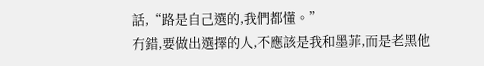話,“路是自己選的,我們都懂。”
冇錯,要做出選擇的人,不應該是我和墨菲,而是老黑他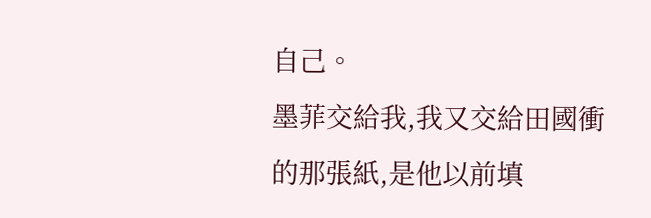自己。
墨菲交給我,我又交給田國衝的那張紙,是他以前填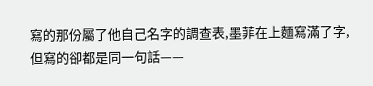寫的那份屬了他自己名字的調查表,墨菲在上麵寫滿了字,但寫的卻都是同一句話——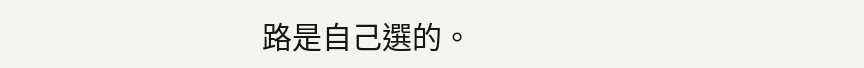路是自己選的。